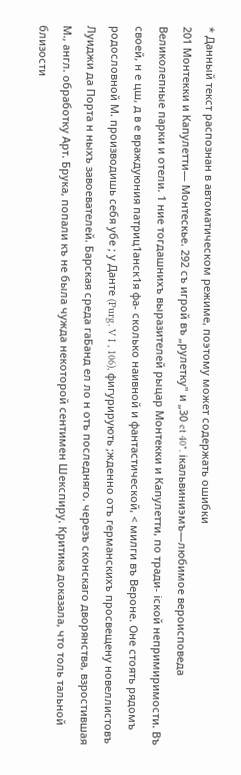* Данный текст распознан в автоматическом режиме, поэтому может содержать ошибки
201 Монтекки и Капулетти— Монтескье. 292 съ игрой въ „рулетку" и „30 et 40". iкальвиниэмъ—любимое вероисповеда Великолепные парки и отели. 1 ние тогдашнихъ выразителей рыцар Монтекки и Капулетти, по тради- iской непримиримости. Въ своей, н е цш, д в е враждуюния патриц1анск1я фа- сколько наивной и фантастической, < милги въ Вероне. Оне стоять рядомъ родословной М. производишь себя убе ; у Данте (Purg. V I , 106), фигурирують ;жденно отъ германскихъ просвещену новеллистовъ Луиджи да Порта н ныхъ завоевателей. Барская среда гаБанд ел ло н отъ последняго. черезъ сконскаго дворянства, взростившая М., англ. обработку Арт. Брука, попали къ не была чужда некоторой сентимен Шекспиру. Критика доказала, что толь тальной близости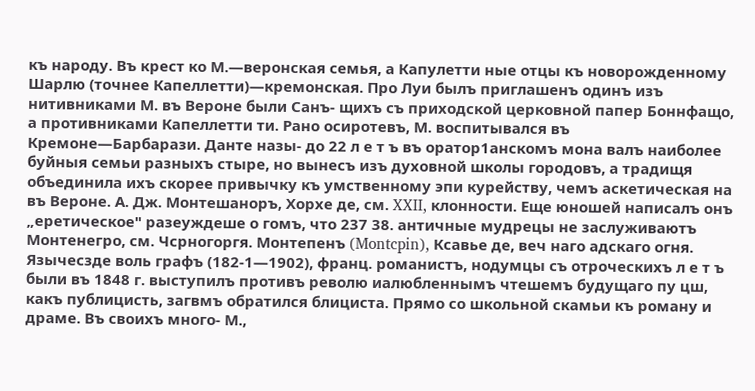къ народу. Въ крест ко М.—веронская семья, а Капулетти ные отцы къ новорожденному Шарлю (точнее Капеллетти)—кремонская. Про Луи былъ приглашенъ одинъ изъ нитивниками М. въ Вероне были Санъ- щихъ съ приходской церковной папер Боннфащо, а противниками Капеллетти ти. Рано осиротевъ, М. воспитывался въ Кремоне—Барбарази. Данте назы- до 22 л е т ъ въ оратор1анскомъ мона валъ наиболее буйныя семьи разныхъ стыре, но вынесъ изъ духовной школы городовъ, а традищя объединила ихъ скорее привычку къ умственному эпи курейству, чемъ аскетическая на въ Вероне. А. Дж. Монтешаноръ, Хорхе де, см. XXII, клонности. Еще юношей написалъ онъ „еретическое" разеуждеше о гомъ, что 237 38. античные мудрецы не заслуживаютъ Монтенегро, см. Чсрногоргя. Монтепенъ (Montcpin), Ксавье де, веч наго адскаго огня. Язычесзде воль графъ (182-1—1902), франц. романистъ, нодумцы съ отроческихъ л е т ъ были въ 1848 г. выступилъ противъ револю иалюбленнымъ чтешемъ будущаго пу цш, какъ публицисть, загвмъ обратился блициста. Прямо со школьной скамьи къ роману и драме. Въ своихъ много- М.,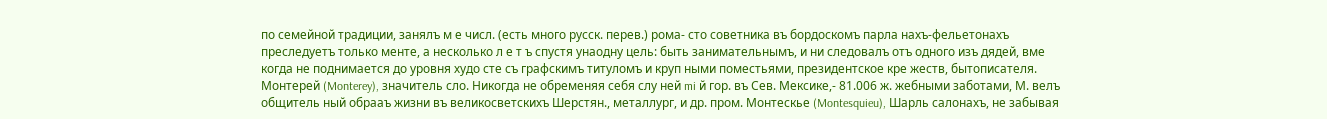по семейной традиции, занялъ м е числ. (есть много русск. перев.) рома- сто советника въ бордоскомъ парла нахъ-фельетонахъ преследуетъ только менте, а несколько л е т ъ спустя унаодну цель: быть занимательнымъ, и ни следовалъ отъ одного изъ дядей, вме когда не поднимается до уровня худо сте съ графскимъ титуломъ и круп ными поместьями, президентское кре жеств, бытописателя. Монтерей (Monterey), значитель сло. Никогда не обременяя себя слу ней mi й гор. въ Сев. Мексике,- 81.006 ж. жебными заботами, М. велъ общитель ный обрааъ жизни въ великосветскихъ Шерстян., металлург, и др. пром. Монтескье (Montesquieu), Шарль салонахъ, не забывая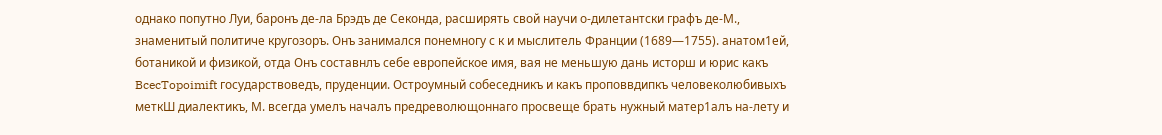однако попутно Луи, баронъ де-ла Брэдъ де Секонда, расширять свой научи о-дилетантски графъ де-М., знаменитый политиче кругозоръ. Онъ занимался понемногу с к и мыслитель Франции (1689—1755). анатом1ей, ботаникой и физикой, отда Онъ составнлъ себе европейское имя, вая не меньшую дань исторш и юрис какъ BcecTopoimift государствоведъ, пруденции. Остроумный собеседникъ и какъ проповвдипкъ человеколюбивыхъ меткШ диалектикъ, М. всегда умелъ началъ предреволющоннаго просвеще брать нужный матер1алъ на-лету и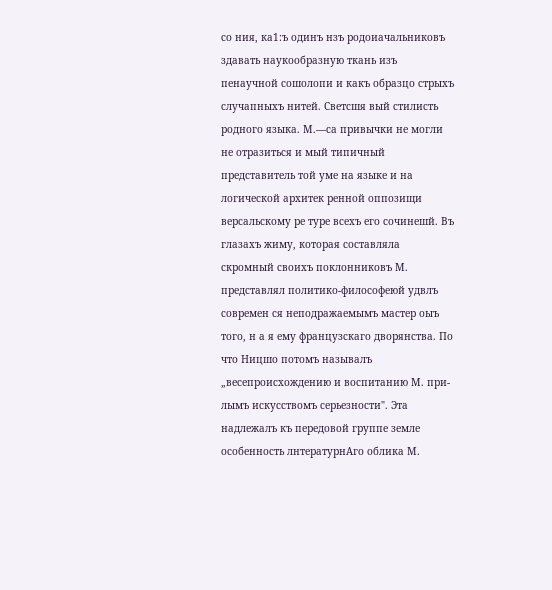со ния, ка1:ъ одинъ нзъ родоиачальниковъ здавать наукообразную ткань изъ пенаучной сошолопи и какъ образцо стрыхъ случапныхъ нитей. Светсшя вый стилисть родного языка. М.—са привычки не могли не отразиться и мый типичный представитель той уме на языке и на логической архитек ренной оппозищи версальскому ре туре всехъ его сочинешй. Въ глазахъ жиму, которая составляла скромный своихъ поклонниковъ М. представлял политико-философеюй удвлъ современ ся неподражаемымъ мастер оыъ того, н а я ему французскаго дворянства. По что Ницшо потомъ называлъ „весепроисхождению и воспитанию М. при-лымъ искусствомъ серьезности". Эта надлежалъ къ передовой группе земле особенность лнтературнАго облика М.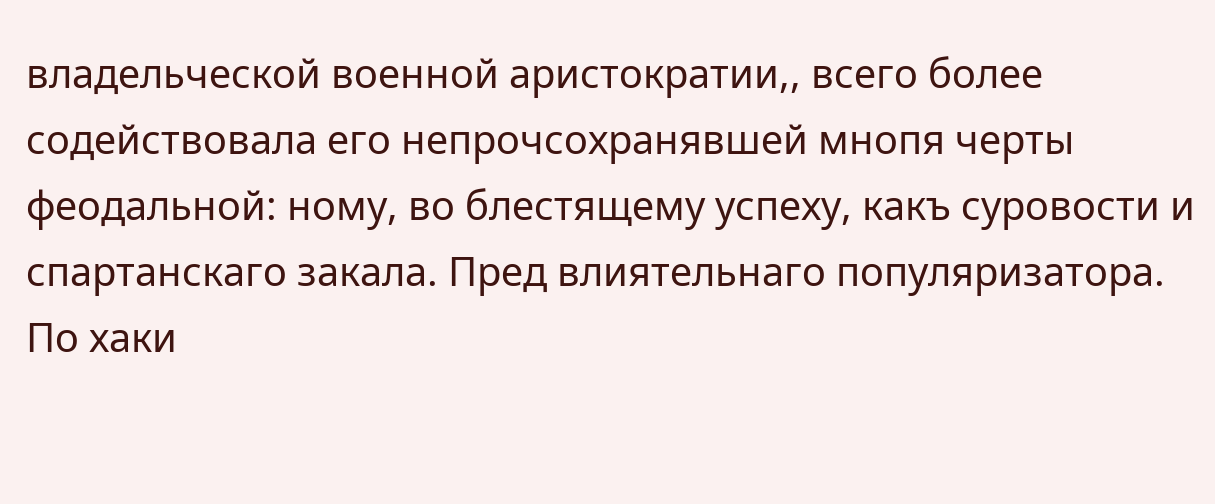владельческой военной аристократии,, всего более содействовала его непрочсохранявшей мнопя черты феодальной: ному, во блестящему успеху, какъ суровости и спартанскаго закала. Пред влиятельнаго популяризатора. По хаки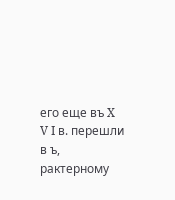его еще въ X V I в. перешли в ъ, рактерному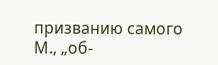призванию самого М., „об-